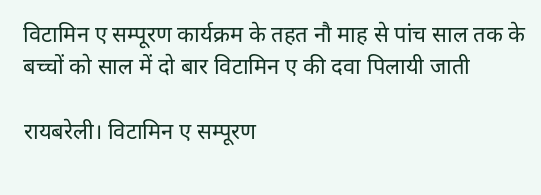विटामिन ए सम्पूरण कार्यक्रम के तहत नौ माह से पांच साल तक के बच्चों को साल में दो बार विटामिन ए की दवा पिलायी जाती

रायबरेली। विटामिन ए सम्पूरण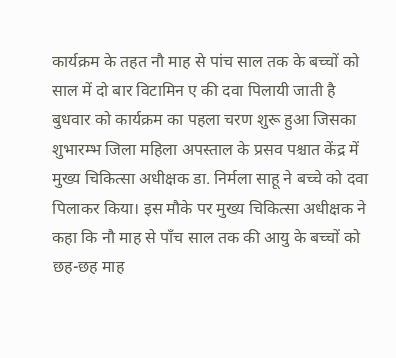कार्यक्रम के तहत नौ माह से पांच साल तक के बच्चों को साल में दो बार विटामिन ए की दवा पिलायी जाती है बुधवार को कार्यक्रम का पहला चरण शुरू हुआ जिसका शुभारम्भ जिला महिला अपस्ताल के प्रसव पश्चात केंद्र में मुख्य चिकित्सा अधीक्षक डा. निर्मला साहू ने बच्चे को दवा पिलाकर किया। इस मौके पर मुख्य चिकित्सा अधीक्षक ने कहा कि नौ माह से पाँच साल तक की आयु के बच्चों को छह-छह माह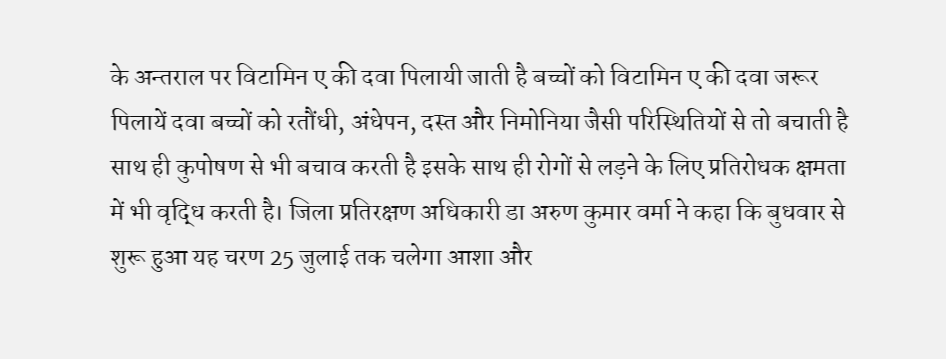के अन्तराल पर विटामिन ए की दवा पिलायी जाती है बच्चों को विटामिन ए की दवा जरूर पिलायें दवा बच्चों को रतौंधी, अंधेपन, दस्त और निमोनिया जैसी परिस्थितियों से तो बचाती है साथ ही कुपोषण से भी बचाव करती है इसके साथ ही रोगों से लड़ने के लिए प्रतिरोधक क्षमता में भी वृद्धि करती है। जिला प्रतिरक्षण अधिकारी डा अरुण कुमार वर्मा ने कहा कि बुधवार से शुरू हुआ यह चरण 25 जुलाई तक चलेगा आशा और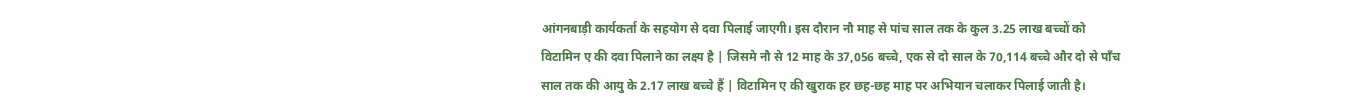आंगनबाड़ी कार्यकर्ता के सहयोग से दवा पिलाई जाएगी। इस दौरान नौ माह से पांच साल तक के कुल 3.25 लाख बच्चों को विटामिन ए की दवा पिलाने का लक्ष्य है | जिसमे नौ से 12 माह के 37,056 बच्चे, एक से दो साल के 70,114 बच्चे और दो से पाँच साल तक की आयु के 2.17 लाख बच्चे हैं | विटामिन ए की खुराक हर छह-छह माह पर अभियान चलाकर पिलाई जाती है।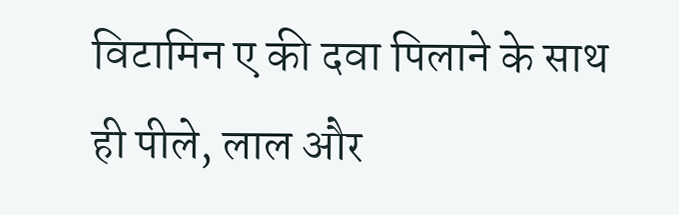विटामिन ए की दवा पिलाने के साथ ही पीले, लाल और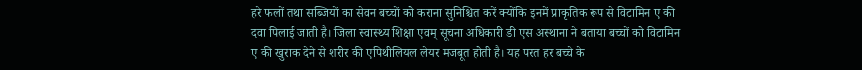हरे फलों तथा सब्जियों का सेवन बच्चों को कराना सुनिश्चित करें क्योंकि इनमें प्राकृतिक रूप से विटामिन ए की दवा पिलाई जाती है। जिला स्वास्थ्य शिक्षा एवम् सूचना अधिकारी डी एस अस्थाना ने बताया बच्चों को विटामिन ए की खुराक देने से शरीर की एपिथीलियल लेयर मजबूत होती है। यह परत हर बच्चे के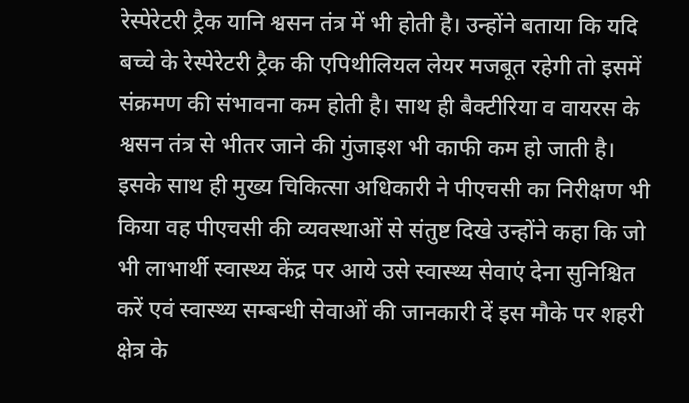रेस्पेरेटरी ट्रैक यानि श्वसन तंत्र में भी होती है। उन्होंने बताया कि यदि बच्चे के रेस्पेरेटरी ट्रैक की एपिथीलियल लेयर मजबूत रहेगी तो इसमें संक्रमण की संभावना कम होती है। साथ ही बैक्टीरिया व वायरस के श्वसन तंत्र से भीतर जाने की गुंजाइश भी काफी कम हो जाती है।
इसके साथ ही मुख्य चिकित्सा अधिकारी ने पीएचसी का निरीक्षण भी किया वह पीएचसी की व्यवस्थाओं से संतुष्ट दिखे उन्होंने कहा कि जो भी लाभार्थी स्वास्थ्य केंद्र पर आये उसे स्वास्थ्य सेवाएं देना सुनिश्चित करें एवं स्वास्थ्य सम्बन्धी सेवाओं की जानकारी दें इस मौके पर शहरी क्षेत्र के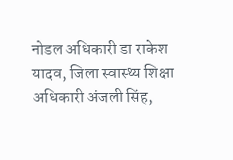नोडल अधिकारी डा राकेश यादव, जिला स्वास्थ्य शिक्षा अधिकारी अंजली सिंह,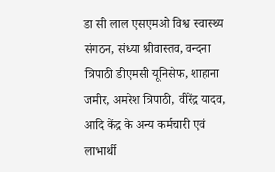डा सी लाल एसएमओ विश्व स्वास्थ्य संगठन, संध्या श्रीवास्तव, वन्दना त्रिपाठी डीएमसी यूनिसेफ, शाहाना जमीर, अमरेश त्रिपाठी, वीरेंद्र यादव, आदि केंद्र के अन्य कर्मचारी एवं लाभार्थी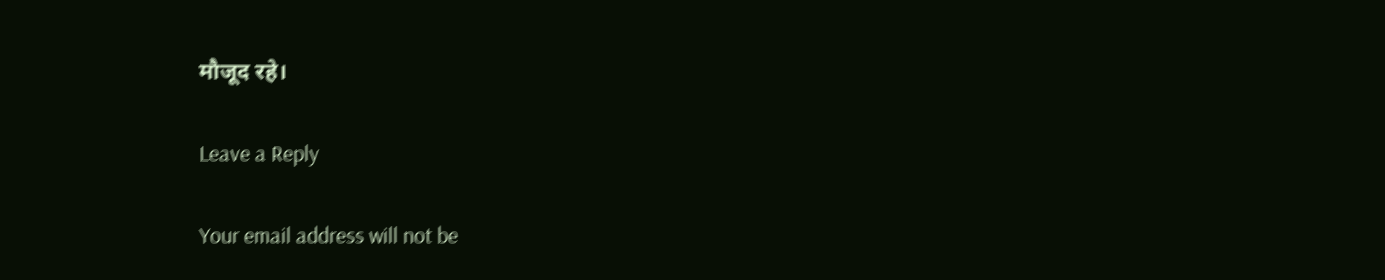मौजूद रहे।

Leave a Reply

Your email address will not be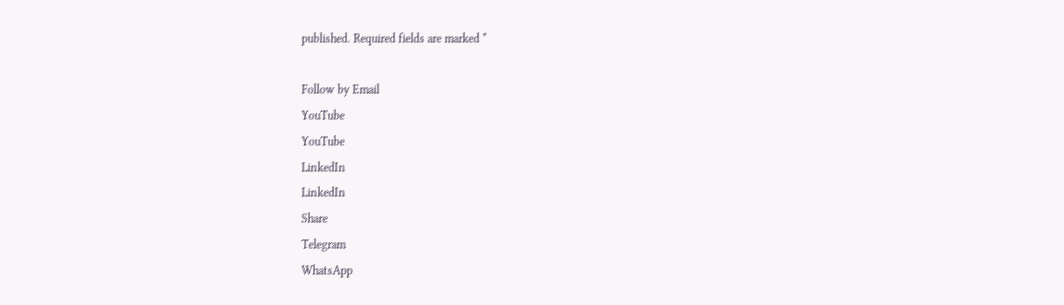published. Required fields are marked *

Follow by Email
YouTube
YouTube
LinkedIn
LinkedIn
Share
Telegram
WhatsApp